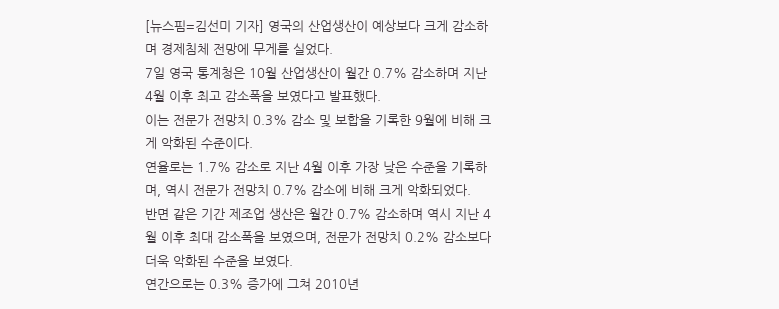[뉴스핌=김선미 기자] 영국의 산업생산이 예상보다 크게 감소하며 경제침체 전망에 무게를 실었다.
7일 영국 통계청은 10월 산업생산이 월간 0.7% 감소하며 지난 4월 이후 최고 감소폭을 보였다고 발표했다.
이는 전문가 전망치 0.3% 감소 및 보합을 기록한 9월에 비해 크게 악화된 수준이다.
연율로는 1.7% 감소로 지난 4월 이후 가장 낮은 수준을 기록하며, 역시 전문가 전망치 0.7% 감소에 비해 크게 악화되었다.
반면 같은 기간 제조업 생산은 월간 0.7% 감소하며 역시 지난 4월 이후 최대 감소폭을 보였으며, 전문가 전망치 0.2% 감소보다 더욱 악화된 수준을 보였다.
연간으로는 0.3% 증가에 그쳐 2010년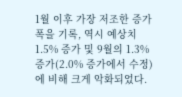1월 이후 가장 저조한 증가폭을 기록, 역시 예상치 1.5% 증가 및 9월의 1.3% 증가(2.0% 증가에서 수정)에 비해 크게 악화되었다.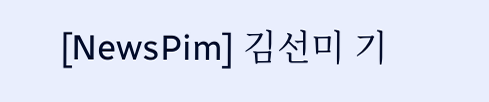[NewsPim] 김선미 기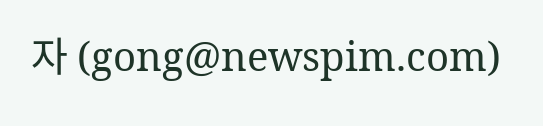자 (gong@newspim.com)